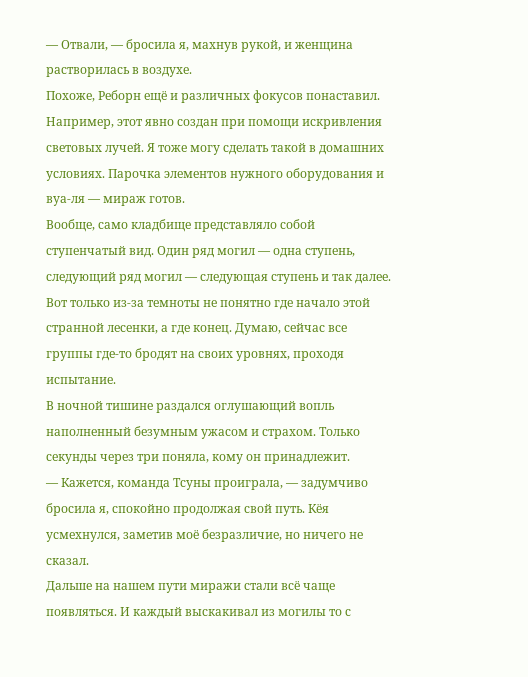— Отвали, — бросила я, махнув рукой, и женщина растворилась в воздухе.
Похоже, Реборн ещё и различных фокусов понаставил. Например, этот явно создан при помощи искривления световых лучей. Я тоже могу сделать такой в домашних условиях. Парочка элементов нужного оборудования и вуа-ля — мираж готов.
Вообще, само кладбище представляло собой ступенчатый вид. Один ряд могил — одна ступень, следующий ряд могил — следующая ступень и так далее. Вот только из-за темноты не понятно где начало этой странной лесенки, а где конец. Думаю, сейчас все группы где-то бродят на своих уровнях, проходя испытание.
В ночной тишине раздался оглушающий вопль наполненный безумным ужасом и страхом. Только секунды через три поняла, кому он принадлежит.
— Кажется, команда Тсуны проиграла, — задумчиво бросила я, спокойно продолжая свой путь. Кёя усмехнулся, заметив моё безразличие, но ничего не сказал.
Дальше на нашем пути миражи стали всё чаще появляться. И каждый выскакивал из могилы то с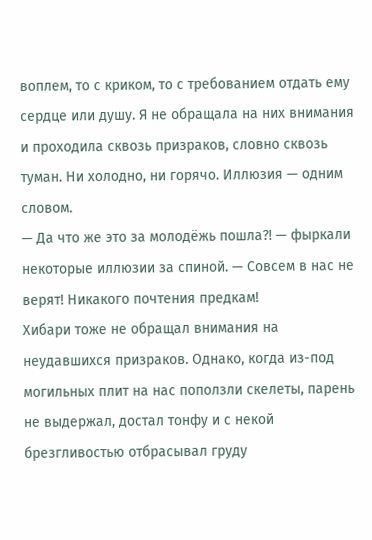воплем, то с криком, то с требованием отдать ему сердце или душу. Я не обращала на них внимания и проходила сквозь призраков, словно сквозь туман. Ни холодно, ни горячо. Иллюзия — одним словом.
— Да что же это за молодёжь пошла?! — фыркали некоторые иллюзии за спиной. — Совсем в нас не верят! Никакого почтения предкам!
Хибари тоже не обращал внимания на неудавшихся призраков. Однако, когда из-под могильных плит на нас поползли скелеты, парень не выдержал, достал тонфу и с некой брезгливостью отбрасывал груду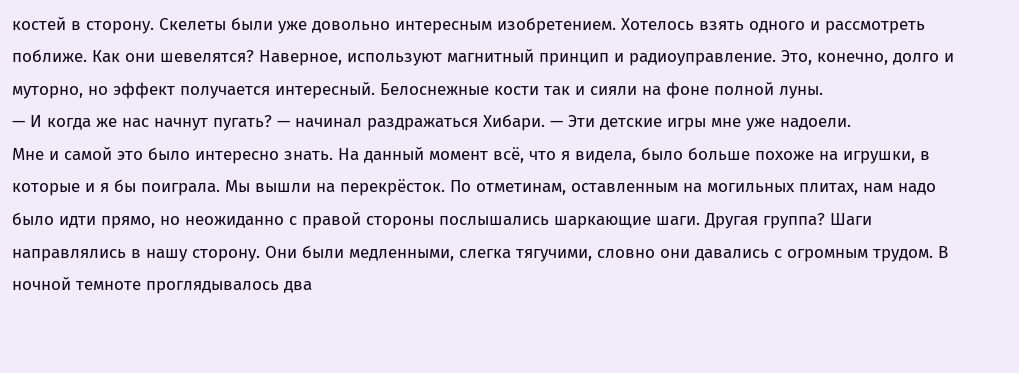костей в сторону. Скелеты были уже довольно интересным изобретением. Хотелось взять одного и рассмотреть поближе. Как они шевелятся? Наверное, используют магнитный принцип и радиоуправление. Это, конечно, долго и муторно, но эффект получается интересный. Белоснежные кости так и сияли на фоне полной луны.
— И когда же нас начнут пугать? — начинал раздражаться Хибари. — Эти детские игры мне уже надоели.
Мне и самой это было интересно знать. На данный момент всё, что я видела, было больше похоже на игрушки, в которые и я бы поиграла. Мы вышли на перекрёсток. По отметинам, оставленным на могильных плитах, нам надо было идти прямо, но неожиданно с правой стороны послышались шаркающие шаги. Другая группа? Шаги направлялись в нашу сторону. Они были медленными, слегка тягучими, словно они давались с огромным трудом. В ночной темноте проглядывалось два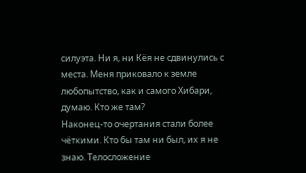силуэта. Ни я, ни Кёя не сдвинулись с места. Меня приковало к земле любопытство, как и самого Хибари, думаю. Кто же там?
Наконец-то очертания стали более чёткими. Кто бы там ни был, их я не знаю. Телосложение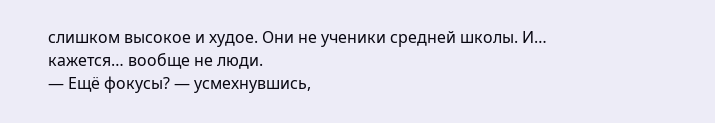слишком высокое и худое. Они не ученики средней школы. И… кажется… вообще не люди.
— Ещё фокусы? — усмехнувшись,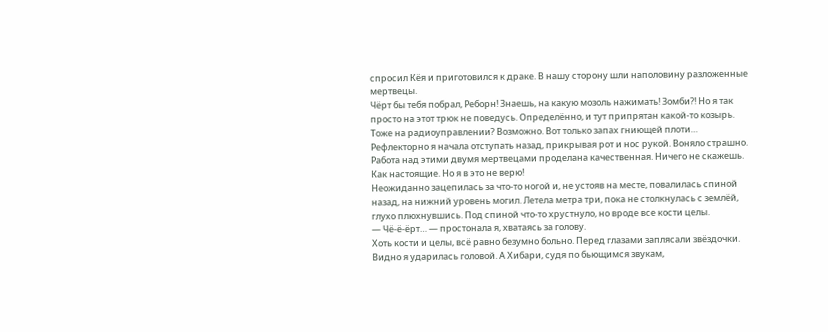спросил Кёя и приготовился к драке. В нашу сторону шли наполовину разложенные мертвецы.
Чёрт бы тебя побрал, Реборн! Знаешь, на какую мозоль нажимать! Зомби?! Но я так просто на этот трюк не поведусь. Определённо, и тут припрятан какой-то козырь. Тоже на радиоуправлении? Возможно. Вот только запах гниющей плоти…
Рефлекторно я начала отступать назад, прикрывая рот и нос рукой. Воняло страшно. Работа над этими двумя мертвецами проделана качественная. Ничего не скажешь. Как настоящие. Но я в это не верю!
Неожиданно зацепилась за что-то ногой и, не устояв на месте, повалилась спиной назад, на нижний уровень могил. Летела метра три, пока не столкнулась с землёй, глухо плюхнувшись. Под спиной что-то хрустнуло, но вроде все кости целы.
— Чё-ё-ёрт… — простонала я, хватаясь за голову.
Хоть кости и целы, всё равно безумно больно. Перед глазами заплясали звёздочки. Видно я ударилась головой. А Хибари, судя по бьющимся звукам,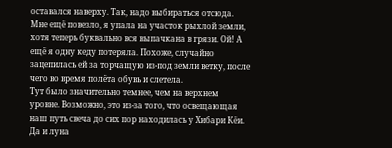оставался наверху. Так, надо выбираться отсюда. Мне ещё повезло, я упала на участок рыхлой земли, хотя теперь буквально вся выпачкана в грязи. Ой! А ещё я одну кеду потеряла. Похоже, случайно зацепилась ей за торчащую из-под земли ветку, после чего во время полёта обувь и слетела.
Тут было значительно темнее, чем на верхнем уровне. Возможно, это из-за того, что освещающая наш путь свеча до сих пор находилась у Хибари Кёи. Да и луна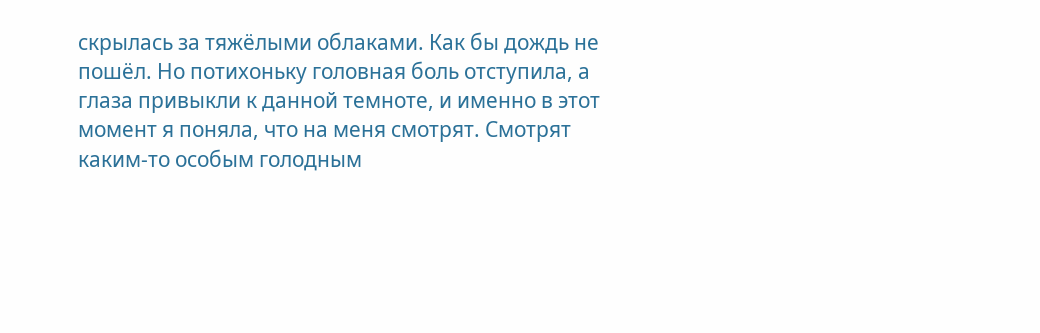скрылась за тяжёлыми облаками. Как бы дождь не пошёл. Но потихоньку головная боль отступила, а глаза привыкли к данной темноте, и именно в этот момент я поняла, что на меня смотрят. Смотрят каким-то особым голодным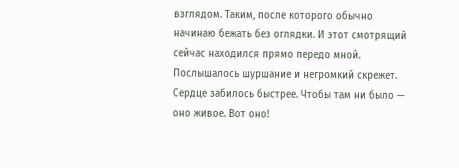взглядом. Таким, после которого обычно начинаю бежать без оглядки. И этот смотрящий сейчас находился прямо передо мной.
Послышалось шуршание и негромкий скрежет. Сердце забилось быстрее. Чтобы там ни было — оно живое. Вот оно!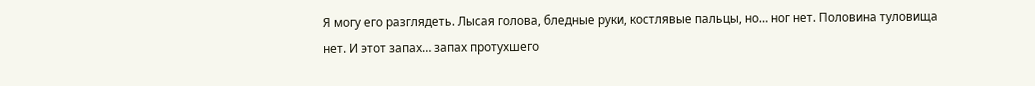Я могу его разглядеть. Лысая голова, бледные руки, костлявые пальцы, но… ног нет. Половина туловища нет. И этот запах… запах протухшего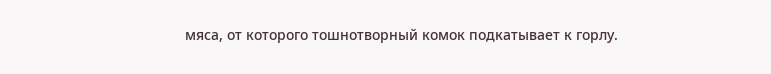мяса, от которого тошнотворный комок подкатывает к горлу.